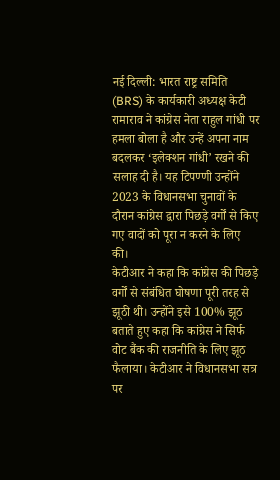नई दिल्ली: भारत राष्ट्र समिति (BRS) के कार्यकारी अध्यक्ष केटी रामाराव ने कांग्रेस नेता राहुल गांधी पर हमला बोला है और उन्हें अपना नाम बदलकर ‘इलेक्शन गांधी’ रखने की सलाह दी है। यह टिपण्णी उन्होंने 2023 के विधानसभा चुनावों के दौरान कांग्रेस द्वारा पिछड़े वर्गों से किए गए वादों को पूरा न करने के लिए की।
केटीआर ने कहा कि कांग्रेस की पिछड़े वर्गों से संबंधित घोषणा पूरी तरह से झूठी थी। उन्होंने इसे 100% झूठ बताते हुए कहा कि कांग्रेस ने सिर्फ वोट बैंक की राजनीति के लिए झूठ फैलाया। केटीआर ने विधानसभा सत्र पर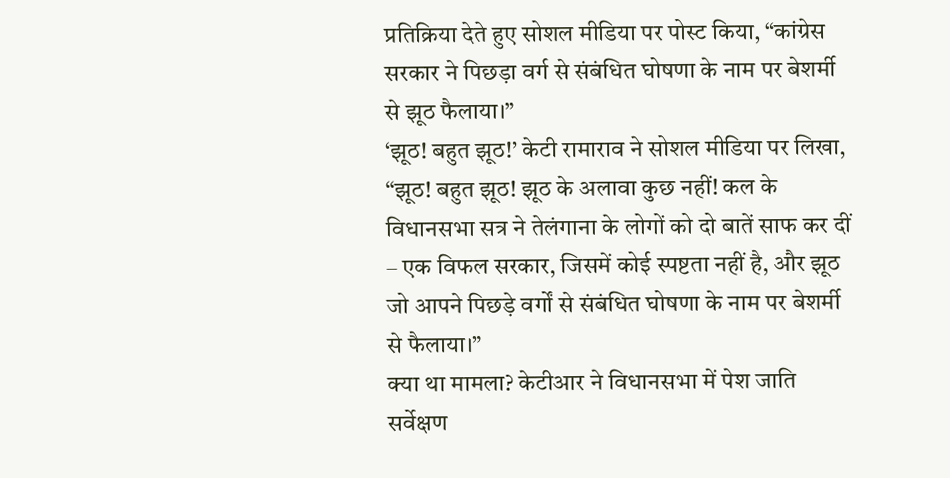प्रतिक्रिया देते हुए सोशल मीडिया पर पोस्ट किया, “कांग्रेस सरकार ने पिछड़ा वर्ग से संबंधित घोषणा के नाम पर बेशर्मी से झूठ फैलाया।”
‘झूठ! बहुत झूठ!’ केटी रामाराव ने सोशल मीडिया पर लिखा, “झूठ! बहुत झूठ! झूठ के अलावा कुछ नहीं! कल के विधानसभा सत्र ने तेलंगाना के लोगों को दो बातें साफ कर दीं – एक विफल सरकार, जिसमें कोई स्पष्टता नहीं है, और झूठ जो आपने पिछड़े वर्गों से संबंधित घोषणा के नाम पर बेशर्मी से फैलाया।”
क्या था मामला? केटीआर ने विधानसभा में पेश जाति सर्वेक्षण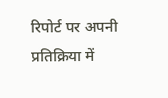रिपोर्ट पर अपनी प्रतिक्रिया में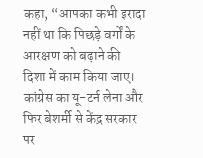कहा, “आपका कभी इरादा नहीं था कि पिछड़े वर्गों के आरक्षण को बढ़ाने की दिशा में काम किया जाए। कांग्रेस का यू-टर्न लेना और फिर बेशर्मी से केंद्र सरकार पर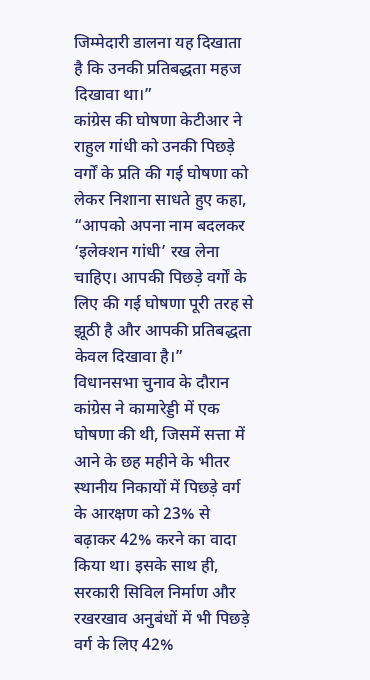जिम्मेदारी डालना यह दिखाता है कि उनकी प्रतिबद्धता महज दिखावा था।”
कांग्रेस की घोषणा केटीआर ने राहुल गांधी को उनकी पिछड़े वर्गों के प्रति की गई घोषणा को लेकर निशाना साधते हुए कहा, “आपको अपना नाम बदलकर ‘इलेक्शन गांधी’ रख लेना चाहिए। आपकी पिछड़े वर्गों के लिए की गई घोषणा पूरी तरह से झूठी है और आपकी प्रतिबद्धता केवल दिखावा है।”
विधानसभा चुनाव के दौरान कांग्रेस ने कामारेड्डी में एक घोषणा की थी, जिसमें सत्ता में आने के छह महीने के भीतर स्थानीय निकायों में पिछड़े वर्ग के आरक्षण को 23% से बढ़ाकर 42% करने का वादा किया था। इसके साथ ही, सरकारी सिविल निर्माण और रखरखाव अनुबंधों में भी पिछड़े वर्ग के लिए 42%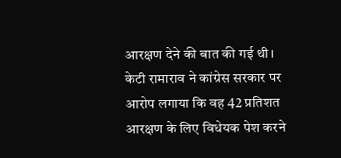आरक्षण देने की बात की गई थी।
केटी रामाराव ने कांग्रेस सरकार पर आरोप लगाया कि वह 42 प्रतिशत आरक्षण के लिए विधेयक पेश करने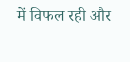में विफल रही और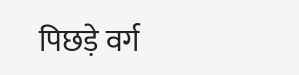पिछड़े वर्ग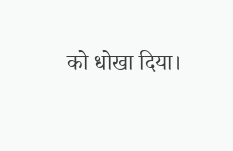को धोखा दिया।